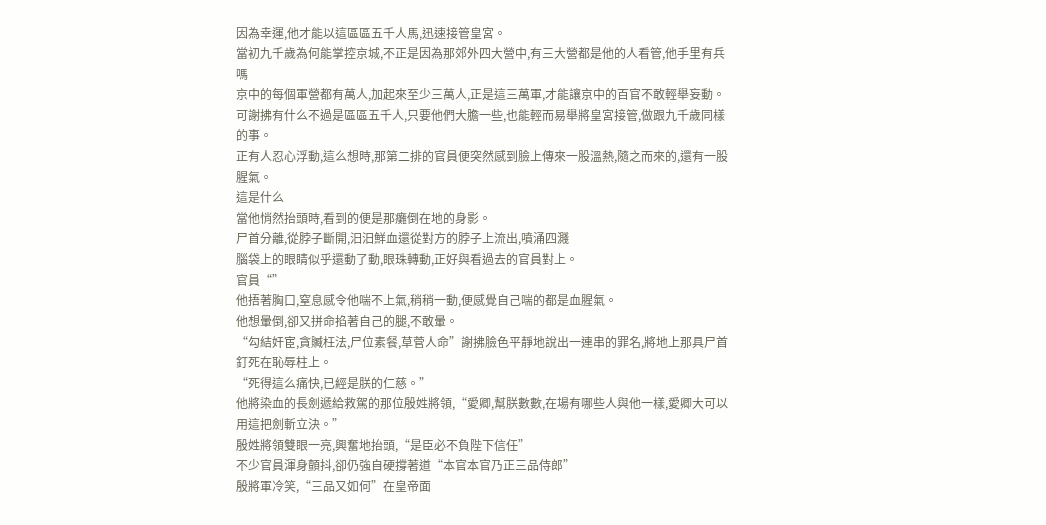因為幸運,他才能以這區區五千人馬,迅速接管皇宮。
當初九千歲為何能掌控京城,不正是因為那郊外四大營中,有三大營都是他的人看管,他手里有兵嗎
京中的每個軍營都有萬人,加起來至少三萬人,正是這三萬軍,才能讓京中的百官不敢輕舉妄動。
可謝拂有什么不過是區區五千人,只要他們大膽一些,也能輕而易舉將皇宮接管,做跟九千歲同樣的事。
正有人忍心浮動,這么想時,那第二排的官員便突然感到臉上傳來一股溫熱,隨之而來的,還有一股腥氣。
這是什么
當他悄然抬頭時,看到的便是那癱倒在地的身影。
尸首分離,從脖子斷開,汩汩鮮血還從對方的脖子上流出,噴涌四濺
腦袋上的眼睛似乎還動了動,眼珠轉動,正好與看過去的官員對上。
官員“”
他捂著胸口,窒息感令他喘不上氣,稍稍一動,便感覺自己喘的都是血腥氣。
他想暈倒,卻又拼命掐著自己的腿,不敢暈。
“勾結奸宦,貪贓枉法,尸位素餐,草菅人命”謝拂臉色平靜地說出一連串的罪名,將地上那具尸首釘死在恥辱柱上。
“死得這么痛快,已經是朕的仁慈。”
他將染血的長劍遞給救駕的那位殷姓將領,“愛卿,幫朕數數,在場有哪些人與他一樣,愛卿大可以用這把劍斬立決。”
殷姓將領雙眼一亮,興奮地抬頭,“是臣必不負陛下信任”
不少官員渾身顫抖,卻仍強自硬撐著道“本官本官乃正三品侍郎”
殷將軍冷笑,“三品又如何”在皇帝面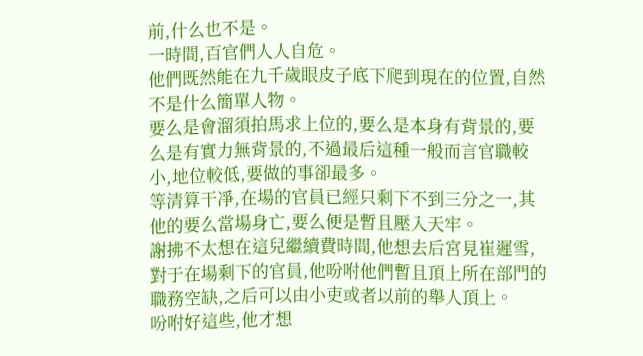前,什么也不是。
一時間,百官們人人自危。
他們既然能在九千歲眼皮子底下爬到現在的位置,自然不是什么簡單人物。
要么是會溜須拍馬求上位的,要么是本身有背景的,要么是有實力無背景的,不過最后這種一般而言官職較小,地位較低,要做的事卻最多。
等清算干凈,在場的官員已經只剩下不到三分之一,其他的要么當場身亡,要么便是暫且壓入天牢。
謝拂不太想在這兒繼續費時間,他想去后宮見崔遲雪,對于在場剩下的官員,他吩咐他們暫且頂上所在部門的職務空缺,之后可以由小吏或者以前的舉人頂上。
吩咐好這些,他才想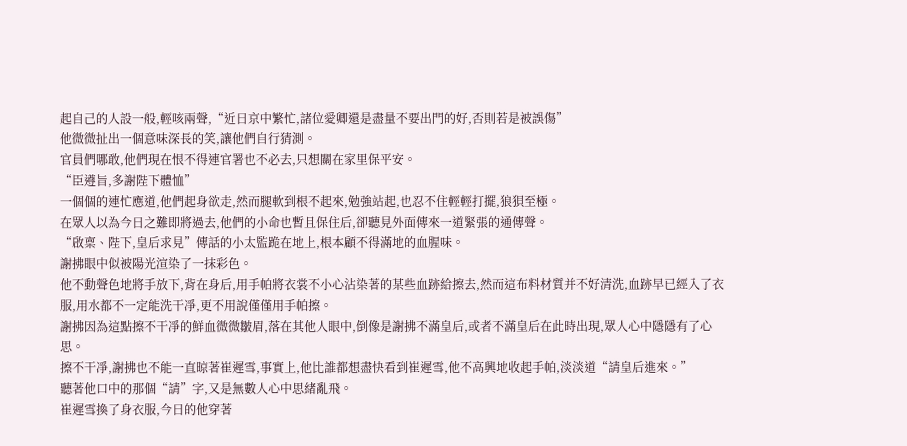起自己的人設一般,輕咳兩聲,“近日京中繁忙,諸位愛卿還是盡量不要出門的好,否則若是被誤傷”
他微微扯出一個意味深長的笑,讓他們自行猜測。
官員們哪敢,他們現在恨不得連官署也不必去,只想關在家里保平安。
“臣遵旨,多謝陛下體恤”
一個個的連忙應道,他們起身欲走,然而腿軟到根不起來,勉強站起,也忍不住輕輕打擺,狼狽至極。
在眾人以為今日之難即將過去,他們的小命也暫且保住后,卻聽見外面傳來一道緊張的通傳聲。
“啟稟、陛下,皇后求見”傳話的小太監跪在地上,根本顧不得滿地的血腥味。
謝拂眼中似被陽光渲染了一抹彩色。
他不動聲色地將手放下,背在身后,用手帕將衣裳不小心沾染著的某些血跡給擦去,然而這布料材質并不好清洗,血跡早已經入了衣服,用水都不一定能洗干凈,更不用說僅僅用手帕擦。
謝拂因為這點擦不干凈的鮮血微微皺眉,落在其他人眼中,倒像是謝拂不滿皇后,或者不滿皇后在此時出現,眾人心中隱隱有了心思。
擦不干凈,謝拂也不能一直晾著崔遲雪,事實上,他比誰都想盡快看到崔遲雪,他不高興地收起手帕,淡淡道“請皇后進來。”
聽著他口中的那個“請”字,又是無數人心中思緒亂飛。
崔遲雪換了身衣服,今日的他穿著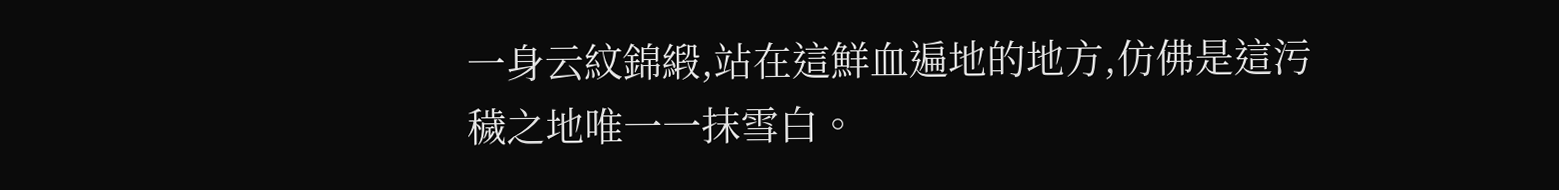一身云紋錦緞,站在這鮮血遍地的地方,仿佛是這污穢之地唯一一抹雪白。